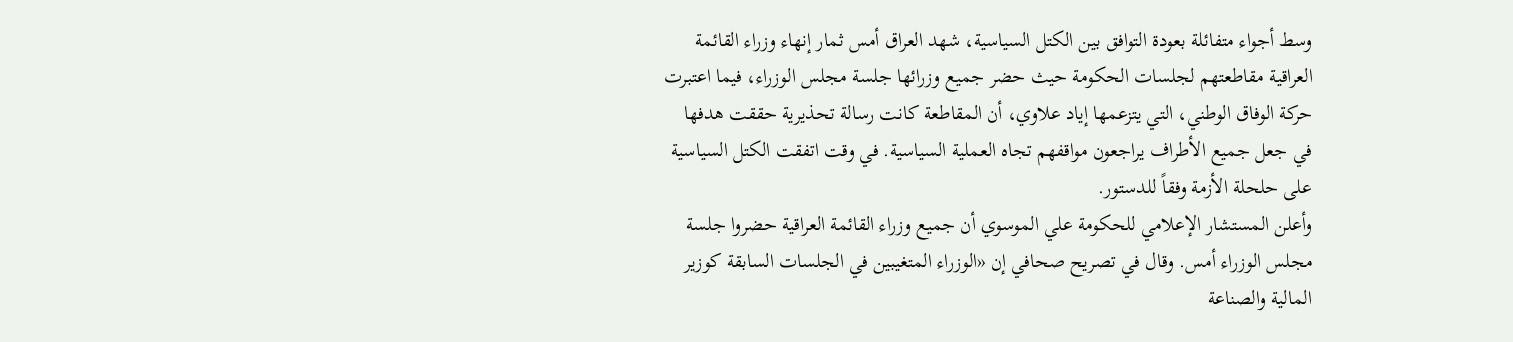وسط أجواء متفائلة بعودة التوافق بين الكتل السياسية، شهد العراق أمس ثمار إنهاء وزراء القائمة العراقية مقاطعتهم لجلسات الحكومة حيث حضر جميع وزرائها جلسة مجلس الوزراء، فيما اعتبرت حركة الوفاق الوطني، التي يتزعمها إياد علاوي، أن المقاطعة كانت رسالة تحذيرية حققت هدفها في جعل جميع الأطراف يراجعون مواقفهم تجاه العملية السياسية. في وقت اتفقت الكتل السياسية على حلحلة الأزمة وفقاً للدستور.
وأعلن المستشار الإعلامي للحكومة علي الموسوي أن جميع وزراء القائمة العراقية حضروا جلسة مجلس الوزراء أمس. وقال في تصريح صحافي إن «الوزراء المتغيبين في الجلسات السابقة كوزير المالية والصناعة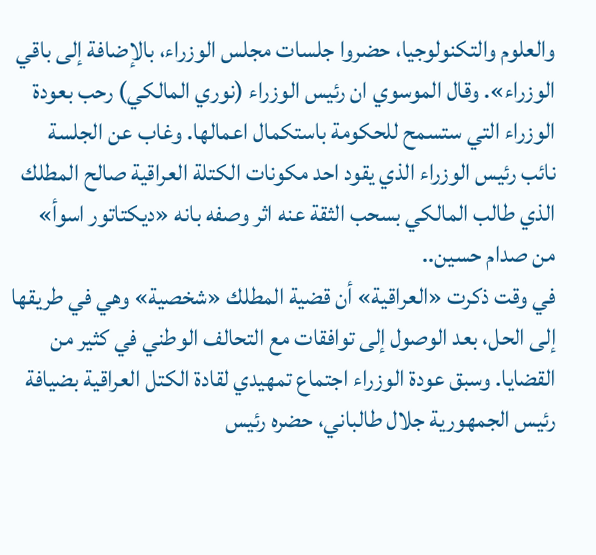والعلوم والتكنولوجيا، حضروا جلسات مجلس الوزراء، بالإضافة إلى باقي الوزراء». وقال الموسوي ان رئيس الوزراء (نوري المالكي) رحب بعودة الوزراء التي ستسمح للحكومة باستكمال اعمالها. وغاب عن الجلسة نائب رئيس الوزراء الذي يقود احد مكونات الكتلة العراقية صالح المطلك الذي طالب المالكي بسحب الثقة عنه اثر وصفه بانه «ديكتاتور اسوأ» من صدام حسين..
في وقت ذكرت «العراقية» أن قضية المطلك «شخصية» وهي في طريقها إلى الحل، بعد الوصول إلى توافقات مع التحالف الوطني في كثير من القضايا. وسبق عودة الوزراء اجتماع تمهيدي لقادة الكتل العراقية بضيافة رئيس الجمهورية جلال طالباني، حضره رئيس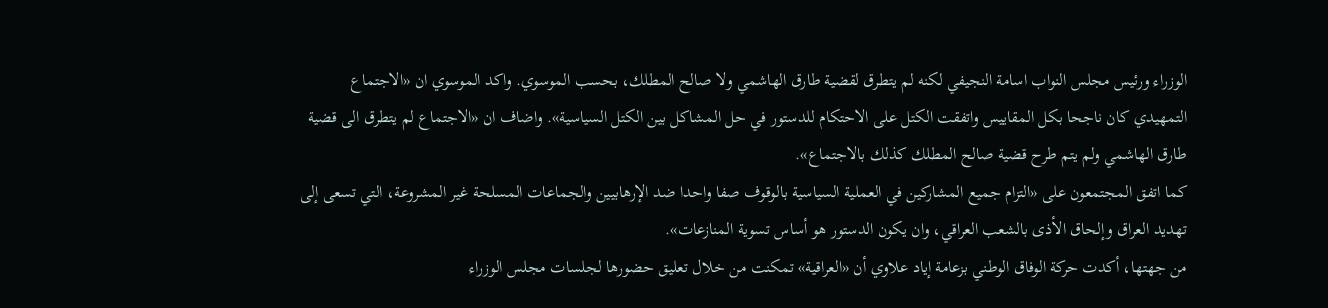الوزراء ورئيس مجلس النواب اسامة النجيفي لكنه لم يتطرق لقضية طارق الهاشمي ولا صالح المطلك، بحسب الموسوي. واكد الموسوي ان «الاجتماع التمهيدي كان ناجحا بكل المقاييس واتفقت الكتل على الاحتكام للدستور في حل المشاكل بين الكتل السياسية». واضاف ان «الاجتماع لم يتطرق الى قضية طارق الهاشمي ولم يتم طرح قضية صالح المطلك كذلك بالاجتماع».
كما اتفق المجتمعون على «التزام جميع المشاركين في العملية السياسية بالوقوف صفا واحدا ضد الإرهابيين والجماعات المسلحة غير المشروعة، التي تسعى إلى تهديد العراق وإلحاق الأذى بالشعب العراقي، وان يكون الدستور هو أساس تسوية المنازعات».
من جهتها، أكدت حركة الوفاق الوطني بزعامة إياد علاوي أن «العراقية» تمكنت من خلال تعليق حضورها لجلسات مجلس الوزراء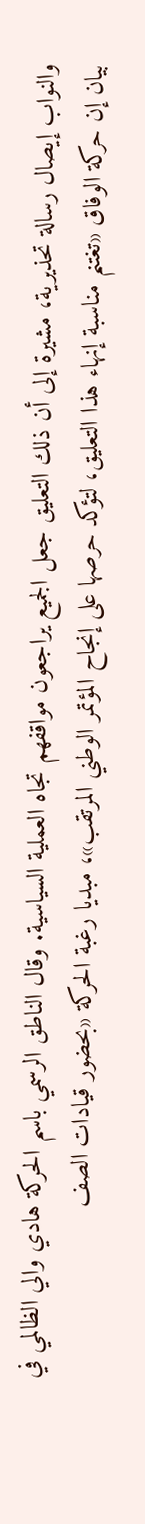والنواب إيصال رسالة تحذيرية، مشيرة إلى أن ذلك التعليق جعل الجميع يراجعون مواقفهم تجاه العملية السياسية. وقال الناطق الرسمي باسم الحركة هادي والي الظالمي في بيان إن حركة الوفاق «تغتنم مناسبة إنهاء هذا التعليق، لتؤكد حرصها على إنجاح المؤتمر الوطني المرتقب»، مبديا رغبة الحركة «بحضور قيادات الصف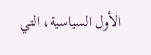الأول السياسية، التي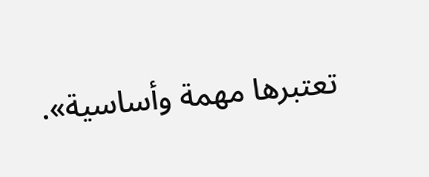تعتبرها مهمة وأساسية».